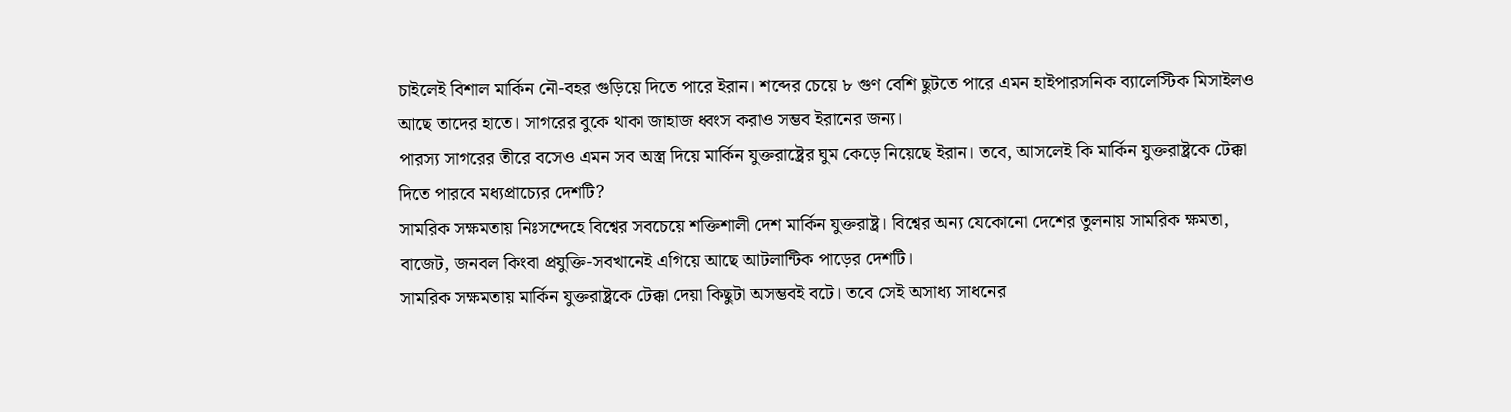চাইলেই বিশাল মার্কিন নৌ-বহর গুড়িয়ে দিতে পারে ইরান। শব্দের চেয়ে ৮ গুণ বেশি ছুটতে পারে এমন হাইপারসনিক ব্যালেস্টিক মিসাইলও আছে তাদের হাতে। সাগরের বুকে থাকা জাহাজ ধ্বংস করাও সম্ভব ইরানের জন্য।
পারস্য সাগরের তীরে বসেও এমন সব অস্ত্র দিয়ে মার্কিন যুক্তরাষ্ট্রের ঘুম কেড়ে নিয়েছে ইরান। তবে, আসলেই কি মার্কিন যুক্তরাষ্ট্রকে টেক্কা দিতে পারবে মধ্যপ্রাচ্যের দেশটি?
সামরিক সক্ষমতায় নিঃসন্দেহে বিশ্বের সবচেয়ে শক্তিশালী দেশ মার্কিন যুক্তরাষ্ট্র। বিশ্বের অন্য যেকোনো দেশের তুলনায় সামরিক ক্ষমতা, বাজেট, জনবল কিংবা প্রযুক্তি-সবখানেই এগিয়ে আছে আটলান্টিক পাড়ের দেশটি।
সামরিক সক্ষমতায় মার্কিন যুক্তরাষ্ট্রকে টেক্কা দেয়া কিছুটা অসম্ভবই বটে। তবে সেই অসাধ্য সাধনের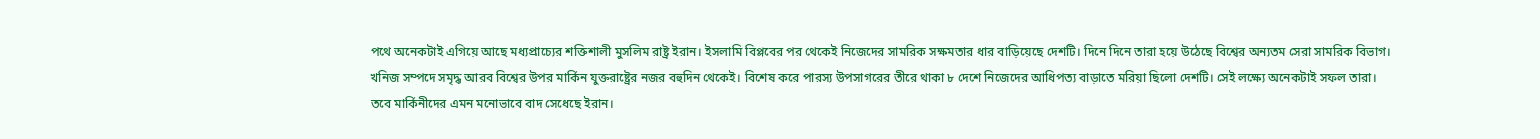পথে অনেকটাই এগিয়ে আছে মধ্যপ্রাচ্যের শক্তিশালী মুসলিম রাষ্ট্র ইরান। ইসলামি বিপ্লবের পর থেকেই নিজেদের সামরিক সক্ষমতার ধার বাড়িয়েছে দেশটি। দিনে দিনে তারা হয়ে উঠেছে বিশ্বের অন্যতম সেরা সামরিক বিভাগ।
খনিজ সম্পদে সমৃদ্ধ আরব বিশ্বের উপর মার্কিন যুক্তরাষ্ট্রের নজর বহুদিন থেকেই। বিশেষ করে পারস্য উপসাগরের তীরে থাকা ৮ দেশে নিজেদের আধিপত্য বাড়াতে মরিয়া ছিলো দেশটি। সেই লক্ষ্যে অনেকটাই সফল তারা।
তবে মার্কিনীদের এমন মনোভাবে বাদ সেধেছে ইরান।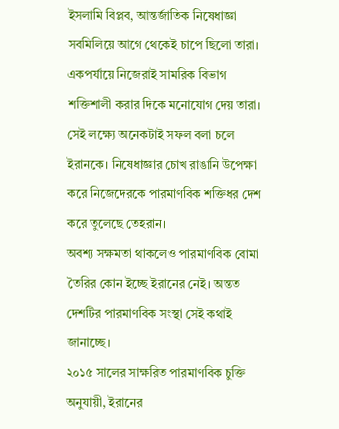ইসলামি বিপ্লব, আন্তর্জাতিক নিষেধাজ্ঞা সবমিলিয়ে আগে থেকেই চাপে ছিলো তারা। একপর্যায়ে নিজেরাই সামরিক বিভাগ শক্তিশালী করার দিকে মনোযোগ দেয় তারা।
সেই লক্ষ্যে অনেকটাই সফল বলা চলে ইরানকে। নিষেধাজ্ঞার চোখ রাঙানি উপেক্ষা করে নিজেদেরকে পারমাণবিক শক্তিধর দেশ করে তুলেছে তেহরান।
অবশ্য সক্ষমতা থাকলেও পারমাণবিক বোমা তৈরির কোন ইচ্ছে ইরানের নেই। অন্তত দেশটির পারমাণবিক সংস্থা সেই কথাই জানাচ্ছে।
২০১৫ সালের সাক্ষরিত পারমাণবিক চুক্তি অনুযায়ী, ইরানের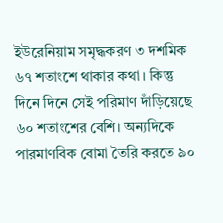ইউরেনিয়াম সমৃদ্ধকরণ ৩ দশমিক ৬৭ শতাংশে থাকার কথা। কিন্তু দিনে দিনে সেই পরিমাণ দাঁড়িয়েছে ৬০ শতাংশের বেশি। অন্যদিকে পারমাণবিক বোমা তৈরি করতে ৯০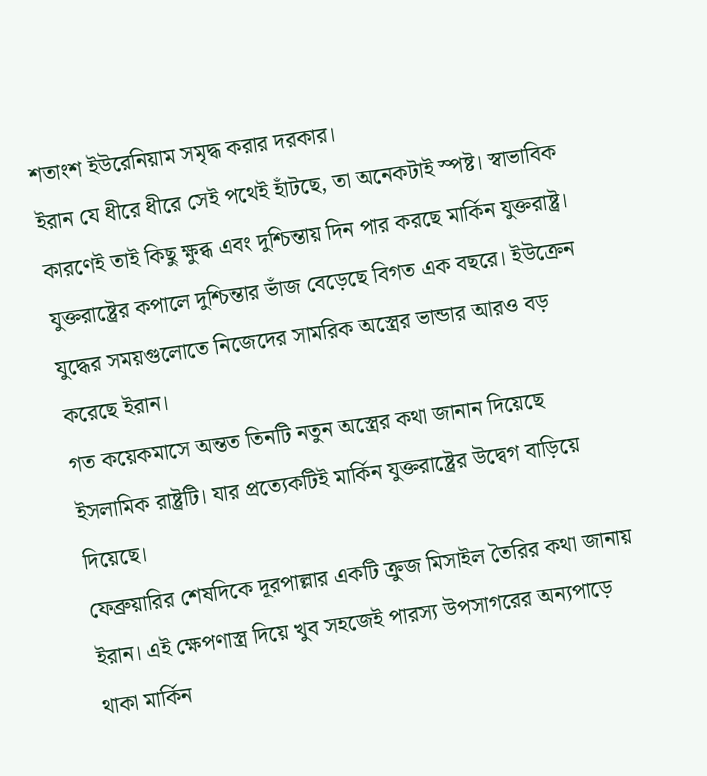শতাংশ ইউরেনিয়াম সমৃদ্ধ করার দরকার।
ইরান যে ধীরে ধীরে সেই পথেই হাঁটছে, তা অনেকটাই স্পষ্ট। স্বাভাবিক কারণেই তাই কিছু ক্ষুব্ধ এবং দুশ্চিন্তায় দিন পার করছে মার্কিন যুক্তরাষ্ট্র।
যুক্তরাষ্ট্রের কপালে দুশ্চিন্তার ভাঁজ বেড়েছে বিগত এক বছরে। ইউক্রেন যুদ্ধের সময়গুলোতে নিজেদের সামরিক অস্ত্রের ভান্ডার আরও বড় করেছে ইরান।
গত কয়েকমাসে অন্তত তিনটি নতুন অস্ত্রের কথা জানান দিয়েছে ইসলামিক রাষ্ট্রটি। যার প্রত্যেকটিই মার্কিন যুক্তরাষ্ট্রের উদ্বেগ বাড়িয়ে দিয়েছে।
ফেব্রুয়ারির শেষদিকে দূরপাল্লার একটি ক্রুজ মিসাইল তৈরির কথা জানায় ইরান। এই ক্ষেপণাস্ত্র দিয়ে খুব সহজেই পারস্য উপসাগরের অন্যপাড়ে থাকা মার্কিন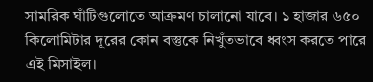সামরিক ঘাঁটিগুলোতে আক্রমণ চালানো যাবে। ১ হাজার ৬৫০ কিলোমিটার দূরের কোন বস্তুকে নিখুঁতভাবে ধ্বংস করতে পারে এই মিসাইল।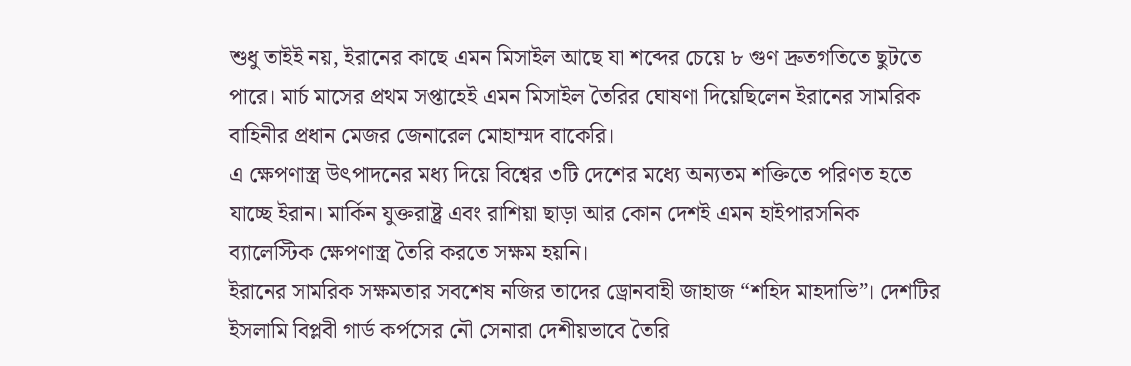শুধু তাইই নয়, ইরানের কাছে এমন মিসাইল আছে যা শব্দের চেয়ে ৮ গুণ দ্রুতগতিতে ছুটতে পারে। মার্চ মাসের প্রথম সপ্তাহেই এমন মিসাইল তৈরির ঘোষণা দিয়েছিলেন ইরানের সামরিক বাহিনীর প্রধান মেজর জেনারেল মোহাম্মদ বাকেরি।
এ ক্ষেপণাস্ত্র উৎপাদনের মধ্য দিয়ে বিশ্বের ৩টি দেশের মধ্যে অন্যতম শক্তিতে পরিণত হতে যাচ্ছে ইরান। মার্কিন যুক্তরাষ্ট্র এবং রাশিয়া ছাড়া আর কোন দেশই এমন হাইপারসনিক ব্যালেস্টিক ক্ষেপণাস্ত্র তৈরি করতে সক্ষম হয়নি।
ইরানের সামরিক সক্ষমতার সবশেষ নজির তাদের ড্রোনবাহী জাহাজ “শহিদ মাহদাভি”। দেশটির ইসলামি বিপ্লবী গার্ড কর্পসের নৌ সেনারা দেশীয়ভাবে তৈরি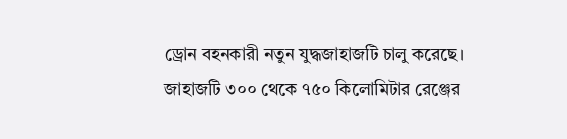ড্রোন বহনকারী নতুন যুদ্ধজাহাজটি চালু করেছে।
জাহাজটি ৩০০ থেকে ৭৫০ কিলোমিটার রেঞ্জের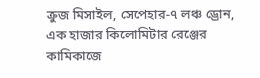ক্রুজ মিসাইল, সেপেহার-৭ লঞ্চ ড্রোন, এক হাজার কিলোমিটার রেঞ্জের কামিকাজে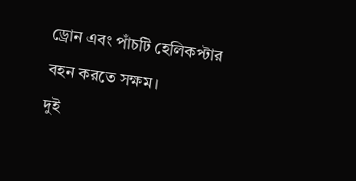ড্রোন এবং পাঁচটি হেলিকপ্টার বহন করতে সক্ষম।
দুই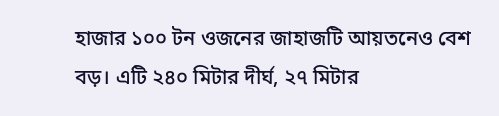হাজার ১০০ টন ওজনের জাহাজটি আয়তনেও বেশ বড়। এটি ২৪০ মিটার দীর্ঘ, ২৭ মিটার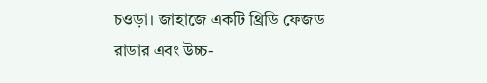চওড়া। জাহাজে একটি থ্রিডি ফেজড রাডার এবং উচ্চ-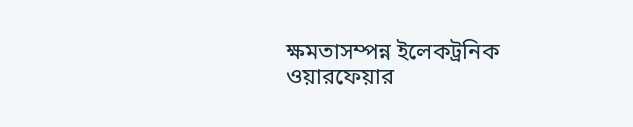ক্ষমতাসম্পন্ন ইলেকট্রনিক ওয়ারফেয়ার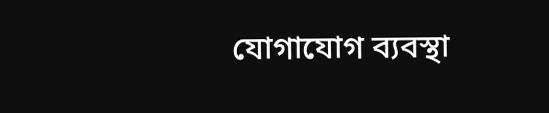যোগাযোগ ব্যবস্থা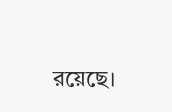রয়েছে।